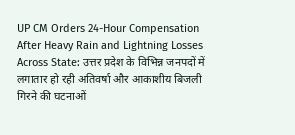UP CM Orders 24-Hour Compensation After Heavy Rain and Lightning Losses Across State: उत्तर प्रदेश के विभिन्न जनपदों में लगातार हो रही अतिवर्षा और आकाशीय बिजली गिरने की घटनाओं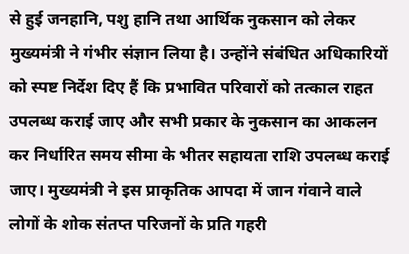से हुई जनहानि, पशु हानि तथा आर्थिक नुकसान को लेकर मुख्यमंत्री ने गंभीर संज्ञान लिया है। उन्होंने संबंधित अधिकारियों को स्पष्ट निर्देश दिए हैं कि प्रभावित परिवारों को तत्काल राहत उपलब्ध कराई जाए और सभी प्रकार के नुकसान का आकलन कर निर्धारित समय सीमा के भीतर सहायता राशि उपलब्ध कराई जाए। मुख्यमंत्री ने इस प्राकृतिक आपदा में जान गंवाने वाले लोगों के शोक संतप्त परिजनों के प्रति गहरी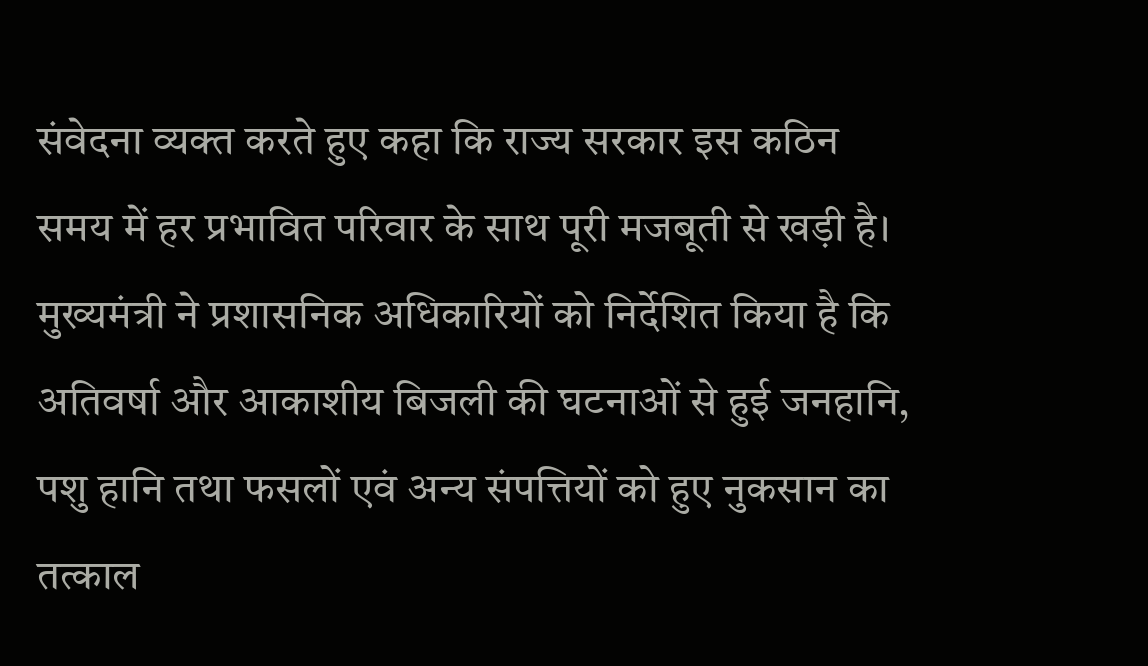संवेदना व्यक्त करते हुए कहा कि राज्य सरकार इस कठिन समय में हर प्रभावित परिवार के साथ पूरी मजबूती से खड़ी है।
मुख्यमंत्री ने प्रशासनिक अधिकारियों को निर्देशित किया है कि अतिवर्षा और आकाशीय बिजली की घटनाओं से हुई जनहानि, पशु हानि तथा फसलों एवं अन्य संपत्तियों को हुए नुकसान का तत्काल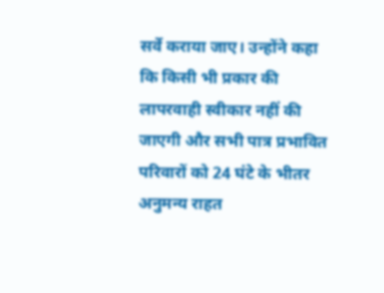सर्वे कराया जाए। उन्होंने कहा कि किसी भी प्रकार की लापरवाही स्वीकार नहीं की जाएगी और सभी पात्र प्रभावित परिवारों को 24 घंटे के भीतर अनुमन्य राहत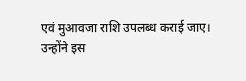एवं मुआवजा राशि उपलब्ध कराई जाए।
उन्होंने इस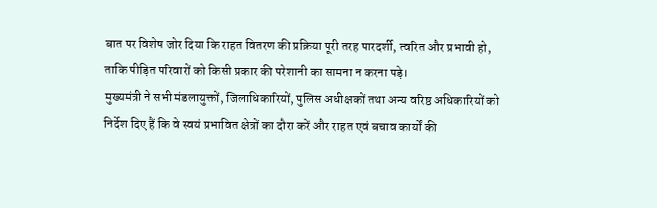बात पर विशेष जोर दिया कि राहत वितरण की प्रक्रिया पूरी तरह पारदर्शी, त्वरित और प्रभावी हो, ताकि पीड़ित परिवारों को किसी प्रकार की परेशानी का सामना न करना पड़े।
मुख्यमंत्री ने सभी मंडलायुक्तों, जिलाधिकारियों, पुलिस अधीक्षकों तथा अन्य वरिष्ठ अधिकारियों को निर्देश दिए हैं कि वे स्वयं प्रभावित क्षेत्रों का दौरा करें और राहत एवं बचाव कार्यों की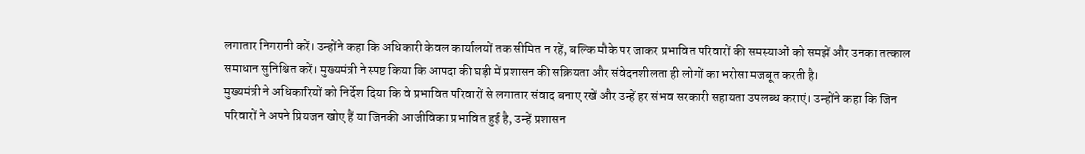लगातार निगरानी करें। उन्होंने कहा कि अधिकारी केवल कार्यालयों तक सीमित न रहें, बल्कि मौके पर जाकर प्रभावित परिवारों की समस्याओं को समझें और उनका तत्काल समाधान सुनिश्चित करें। मुख्यमंत्री ने स्पष्ट किया कि आपदा की घड़ी में प्रशासन की सक्रियता और संवेदनशीलता ही लोगों का भरोसा मजबूत करती है।
मुख्यमंत्री ने अधिकारियों को निर्देश दिया कि वे प्रभावित परिवारों से लगातार संवाद बनाए रखें और उन्हें हर संभव सरकारी सहायता उपलब्ध कराएं। उन्होंने कहा कि जिन परिवारों ने अपने प्रियजन खोए हैं या जिनकी आजीविका प्रभावित हुई है, उन्हें प्रशासन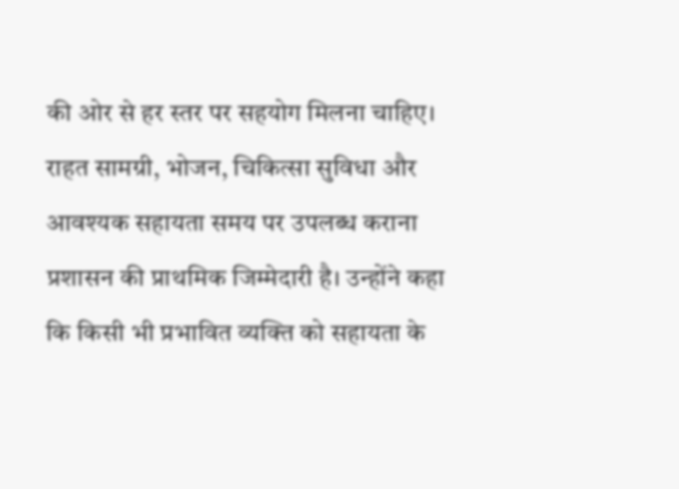की ओर से हर स्तर पर सहयोग मिलना चाहिए। राहत सामग्री, भोजन, चिकित्सा सुविधा और आवश्यक सहायता समय पर उपलब्ध कराना प्रशासन की प्राथमिक जिम्मेदारी है। उन्होंने कहा कि किसी भी प्रभावित व्यक्ति को सहायता के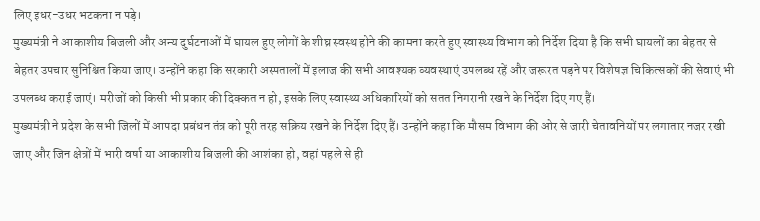लिए इधर-उधर भटकना न पड़े।
मुख्यमंत्री ने आकाशीय बिजली और अन्य दुर्घटनाओं में घायल हुए लोगों के शीघ्र स्वस्थ होने की कामना करते हुए स्वास्थ्य विभाग को निर्देश दिया है कि सभी घायलों का बेहतर से बेहतर उपचार सुनिश्चित किया जाए। उन्होंने कहा कि सरकारी अस्पतालों में इलाज की सभी आवश्यक व्यवस्थाएं उपलब्ध रहें और जरूरत पड़ने पर विशेषज्ञ चिकित्सकों की सेवाएं भी उपलब्ध कराई जाएं। मरीजों को किसी भी प्रकार की दिक्कत न हो, इसके लिए स्वास्थ्य अधिकारियों को सतत निगरानी रखने के निर्देश दिए गए हैं।
मुख्यमंत्री ने प्रदेश के सभी जिलों में आपदा प्रबंधन तंत्र को पूरी तरह सक्रिय रखने के निर्देश दिए हैं। उन्होंने कहा कि मौसम विभाग की ओर से जारी चेतावनियों पर लगातार नजर रखी जाए और जिन क्षेत्रों में भारी वर्षा या आकाशीय बिजली की आशंका हो, वहां पहले से ही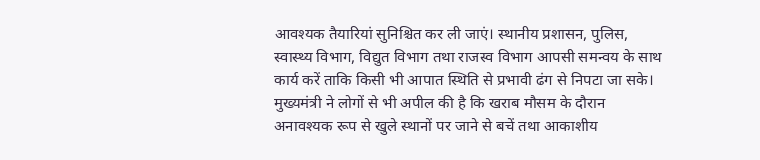आवश्यक तैयारियां सुनिश्चित कर ली जाएं। स्थानीय प्रशासन, पुलिस, स्वास्थ्य विभाग, विद्युत विभाग तथा राजस्व विभाग आपसी समन्वय के साथ कार्य करें ताकि किसी भी आपात स्थिति से प्रभावी ढंग से निपटा जा सके।
मुख्यमंत्री ने लोगों से भी अपील की है कि खराब मौसम के दौरान अनावश्यक रूप से खुले स्थानों पर जाने से बचें तथा आकाशीय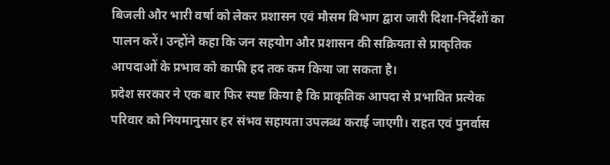बिजली और भारी वर्षा को लेकर प्रशासन एवं मौसम विभाग द्वारा जारी दिशा-निर्देशों का पालन करें। उन्होंने कहा कि जन सहयोग और प्रशासन की सक्रियता से प्राकृतिक आपदाओं के प्रभाव को काफी हद तक कम किया जा सकता है।
प्रदेश सरकार ने एक बार फिर स्पष्ट किया है कि प्राकृतिक आपदा से प्रभावित प्रत्येक परिवार को नियमानुसार हर संभव सहायता उपलब्ध कराई जाएगी। राहत एवं पुनर्वास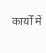कार्यों में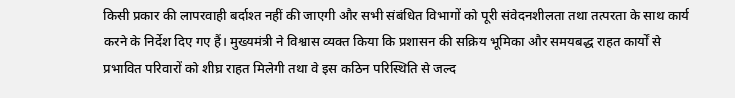किसी प्रकार की लापरवाही बर्दाश्त नहीं की जाएगी और सभी संबंधित विभागों को पूरी संवेदनशीलता तथा तत्परता के साथ कार्य करने के निर्देश दिए गए हैं। मुख्यमंत्री ने विश्वास व्यक्त किया कि प्रशासन की सक्रिय भूमिका और समयबद्ध राहत कार्यों से प्रभावित परिवारों को शीघ्र राहत मिलेगी तथा वे इस कठिन परिस्थिति से जल्द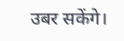उबर सकेंगे।